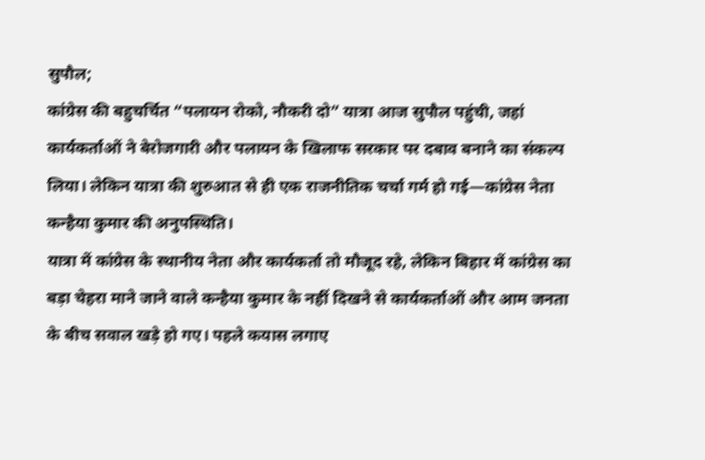सुपौल;
कांग्रेस की बहुचर्चित “पलायन रोको, नौकरी दो” यात्रा आज सुपौल पहुंची, जहां कार्यकर्ताओं ने बेरोजगारी और पलायन के खिलाफ सरकार पर दबाव बनाने का संकल्प लिया। लेकिन यात्रा की शुरुआत से ही एक राजनीतिक चर्चा गर्म हो गई—कांग्रेस नेता कन्हैया कुमार की अनुपस्थिति।
यात्रा में कांग्रेस के स्थानीय नेता और कार्यकर्ता तो मौजूद रहे, लेकिन बिहार में कांग्रेस का बड़ा चेहरा माने जाने वाले कन्हैया कुमार के नहीं दिखने से कार्यकर्ताओं और आम जनता के बीच सवाल खड़े हो गए। पहले कयास लगाए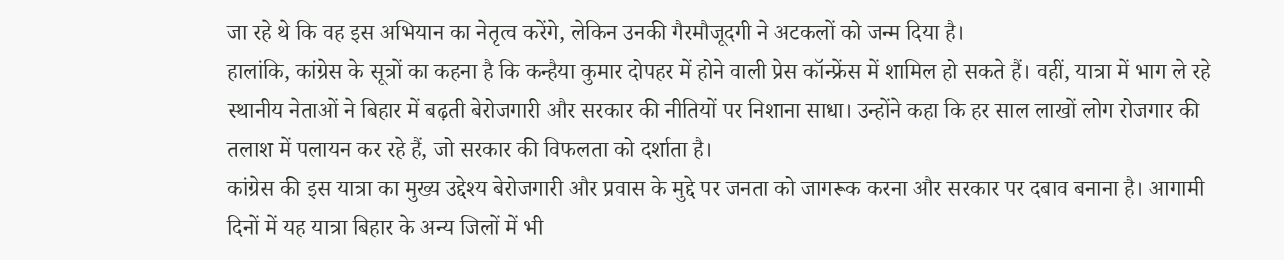जा रहे थे कि वह इस अभियान का नेतृत्व करेंगे, लेकिन उनकी गैरमौजूदगी ने अटकलों को जन्म दिया है।
हालांकि, कांग्रेस के सूत्रों का कहना है कि कन्हैया कुमार दोपहर में होने वाली प्रेस कॉन्फ्रेंस में शामिल हो सकते हैं। वहीं, यात्रा में भाग ले रहे स्थानीय नेताओं ने बिहार में बढ़ती बेरोजगारी और सरकार की नीतियों पर निशाना साधा। उन्होंने कहा कि हर साल लाखों लोग रोजगार की तलाश में पलायन कर रहे हैं, जो सरकार की विफलता को दर्शाता है।
कांग्रेस की इस यात्रा का मुख्य उद्देश्य बेरोजगारी और प्रवास के मुद्दे पर जनता को जागरूक करना और सरकार पर दबाव बनाना है। आगामी दिनों में यह यात्रा बिहार के अन्य जिलों में भी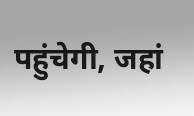पहुंचेगी, जहां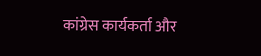कांग्रेस कार्यकर्ता और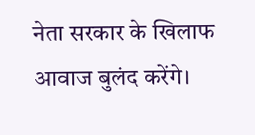नेता सरकार के खिलाफ आवाज बुलंद करेंगे।